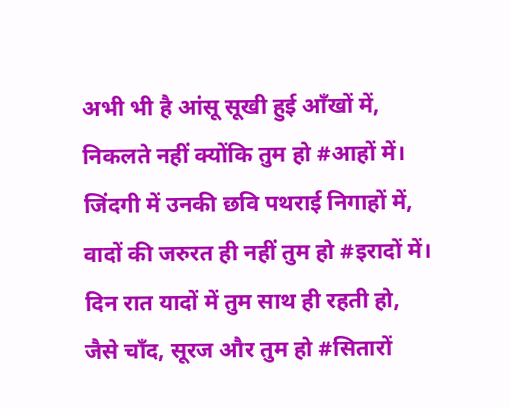अभी भी है आंसू सूखी हुई आँखों में,
निकलते नहीं क्योंकि तुम हो #आहों में।
जिंदगी में उनकी छवि पथराई निगाहों में,
वादों की जरुरत ही नहीं तुम हो #इरादों में।
दिन रात यादों में तुम साथ ही रहती हो,
जैसे चाँद, सूरज और तुम हो #सितारों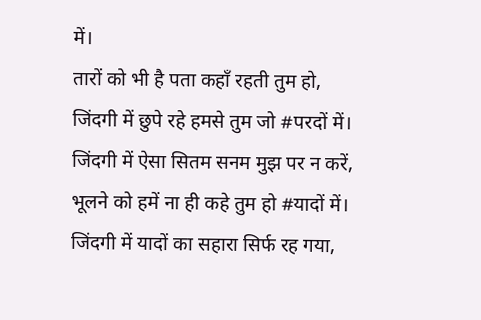में।
तारों को भी है पता कहाँ रहती तुम हो,
जिंदगी में छुपे रहे हमसे तुम जो #परदों में।
जिंदगी में ऐसा सितम सनम मुझ पर न करें,
भूलने को हमें ना ही कहे तुम हो #यादों में।
जिंदगी में यादों का सहारा सिर्फ रह गया,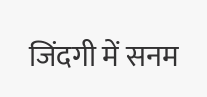जिंदगी में सनम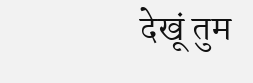देखूं तुम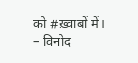को #ख़्वाबों में।
– विनोद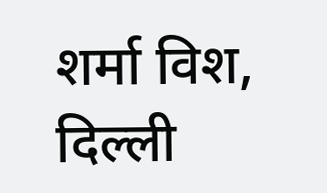शर्मा विश, दिल्ली